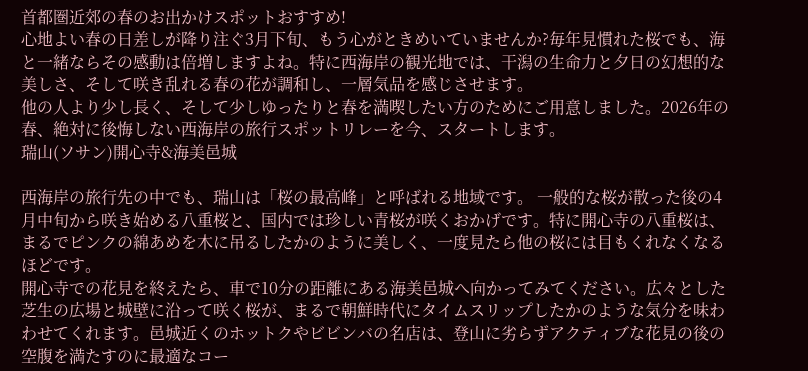首都圏近郊の春のお出かけスポットおすすめ!
心地よい春の日差しが降り注ぐ3月下旬、もう心がときめいていませんか?毎年見慣れた桜でも、海と一緒ならその感動は倍増しますよね。特に西海岸の観光地では、干潟の生命力と夕日の幻想的な美しさ、そして咲き乱れる春の花が調和し、一層気品を感じさせます。
他の人より少し長く、そして少しゆったりと春を満喫したい方のためにご用意しました。2026年の春、絶対に後悔しない西海岸の旅行スポットリレーを今、スタートします。
瑞山(ソサン)開心寺&海美邑城

西海岸の旅行先の中でも、瑞山は「桜の最高峰」と呼ばれる地域です。 一般的な桜が散った後の4月中旬から咲き始める八重桜と、国内では珍しい青桜が咲くおかげです。特に開心寺の八重桜は、まるでピンクの綿あめを木に吊るしたかのように美しく、一度見たら他の桜には目もくれなくなるほどです。
開心寺での花見を終えたら、車で10分の距離にある海美邑城へ向かってみてください。広々とした芝生の広場と城壁に沿って咲く桜が、まるで朝鮮時代にタイムスリップしたかのような気分を味わわせてくれます。邑城近くのホットクやビビンバの名店は、登山に劣らずアクティブな花見の後の空腹を満たすのに最適なコー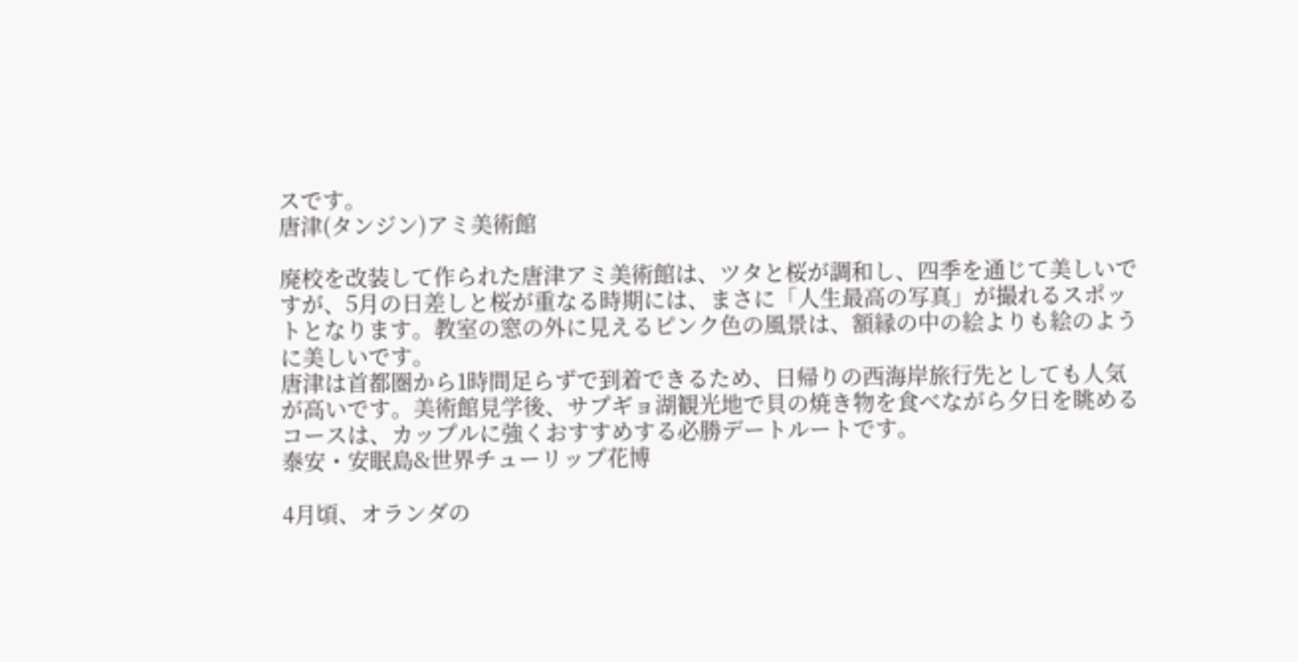スです。
唐津(タンジン)アミ美術館

廃校を改装して作られた唐津アミ美術館は、ツタと桜が調和し、四季を通じて美しいですが、5月の日差しと桜が重なる時期には、まさに「人生最高の写真」が撮れるスポットとなります。教室の窓の外に見えるピンク色の風景は、額縁の中の絵よりも絵のように美しいです。
唐津は首都圏から1時間足らずで到着できるため、日帰りの西海岸旅行先としても人気が高いです。美術館見学後、サプギョ湖観光地で貝の焼き物を食べながら夕日を眺めるコースは、カップルに強くおすすめする必勝デートルートです。
泰安・安眠島&世界チューリップ花博

4月頃、オランダの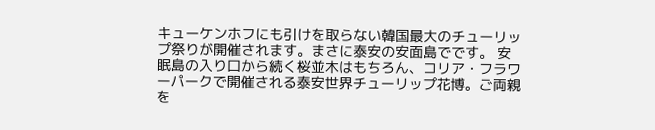キューケンホフにも引けを取らない韓国最大のチューリップ祭りが開催されます。まさに泰安の安面島でです。 安眠島の入り口から続く桜並木はもちろん、コリア・フラワーパークで開催される泰安世界チューリップ花博。ご両親を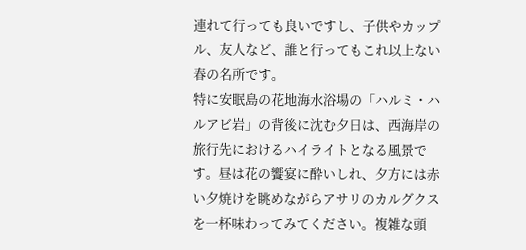連れて行っても良いですし、子供やカップル、友人など、誰と行ってもこれ以上ない春の名所です。
特に安眠島の花地海水浴場の「ハルミ・ハルアビ岩」の背後に沈む夕日は、西海岸の旅行先におけるハイライトとなる風景です。昼は花の饗宴に酔いしれ、夕方には赤い夕焼けを眺めながらアサリのカルグクスを一杯味わってみてください。複雑な頭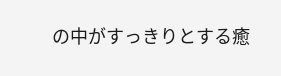の中がすっきりとする癒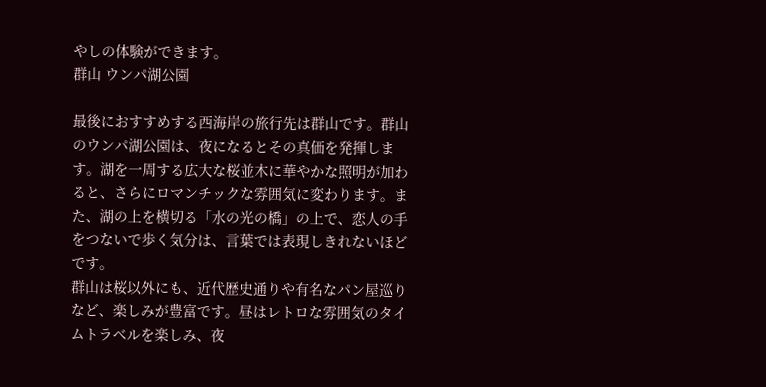やしの体験ができます。
群山 ウンパ湖公園

最後におすすめする西海岸の旅行先は群山です。群山のウンパ湖公園は、夜になるとその真価を発揮します。湖を一周する広大な桜並木に華やかな照明が加わると、さらにロマンチックな雰囲気に変わります。また、湖の上を横切る「水の光の橋」の上で、恋人の手をつないで歩く気分は、言葉では表現しきれないほどです。
群山は桜以外にも、近代歴史通りや有名なパン屋巡りなど、楽しみが豊富です。昼はレトロな雰囲気のタイムトラベルを楽しみ、夜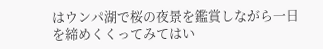はウンパ湖で桜の夜景を鑑賞しながら一日を締めくくってみてはい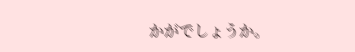かがでしょうか。